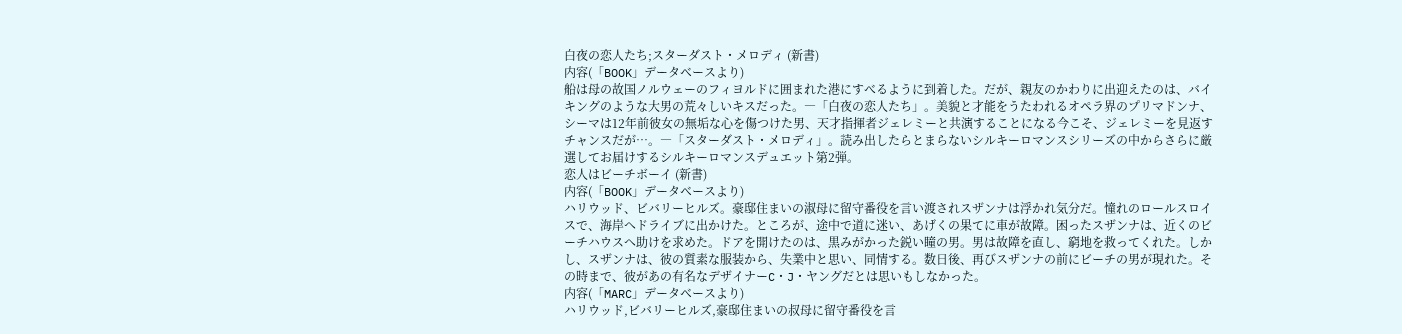白夜の恋人たち;スターダスト・メロディ (新書)
内容(「BOOK」データベースより)
船は母の故国ノルウェーのフィヨルドに囲まれた港にすべるように到着した。だが、親友のかわりに出迎えたのは、バイキングのような大男の荒々しいキスだった。―「白夜の恋人たち」。美貌と才能をうたわれるオペラ界のプリマドンナ、シーマは12年前彼女の無垢な心を傷つけた男、天才指揮者ジェレミーと共演することになる今こそ、ジェレミーを見返すチャンスだが…。―「スターダスト・メロディ」。読み出したらとまらないシルキーロマンスシリーズの中からさらに厳選してお届けするシルキーロマンスデュエット第2弾。
恋人はビーチボーイ (新書)
内容(「BOOK」データベースより)
ハリウッド、ビバリーヒルズ。豪邸住まいの淑母に留守番役を言い渡されスザンナは浮かれ気分だ。憧れのロールスロイスで、海岸へドライブに出かけた。ところが、途中で道に迷い、あげくの果てに車が故障。困ったスザンナは、近くのビーチハウスへ助けを求めた。ドアを開けたのは、黒みがかった鋭い瞳の男。男は故障を直し、窮地を救ってくれた。しかし、スザンナは、彼の質素な服装から、失業中と思い、同情する。数日後、再びスザンナの前にビーチの男が現れた。その時まで、彼があの有名なデザイナーC・J・ヤングだとは思いもしなかった。
内容(「MARC」データベースより)
ハリウッド,ビバリーヒルズ,豪邸住まいの叔母に留守番役を言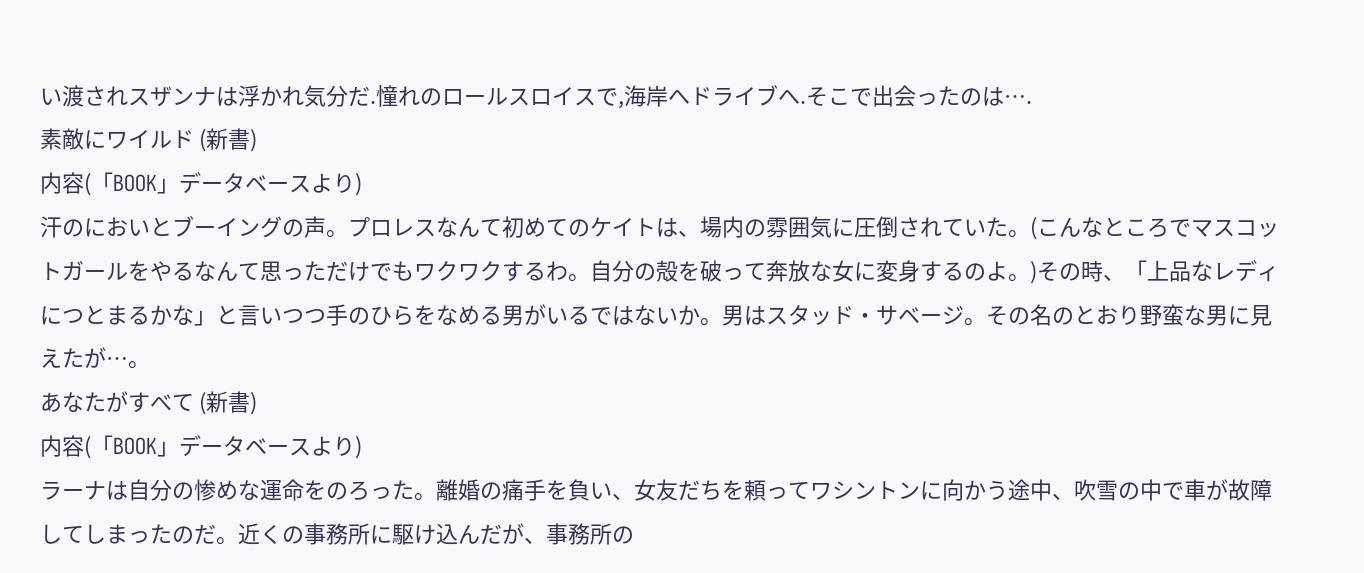い渡されスザンナは浮かれ気分だ.憧れのロールスロイスで,海岸へドライブへ.そこで出会ったのは….
素敵にワイルド (新書)
内容(「BOOK」データベースより)
汗のにおいとブーイングの声。プロレスなんて初めてのケイトは、場内の雰囲気に圧倒されていた。(こんなところでマスコットガールをやるなんて思っただけでもワクワクするわ。自分の殻を破って奔放な女に変身するのよ。)その時、「上品なレディにつとまるかな」と言いつつ手のひらをなめる男がいるではないか。男はスタッド・サベージ。その名のとおり野蛮な男に見えたが…。
あなたがすべて (新書)
内容(「BOOK」データベースより)
ラーナは自分の惨めな運命をのろった。離婚の痛手を負い、女友だちを頼ってワシントンに向かう途中、吹雪の中で車が故障してしまったのだ。近くの事務所に駆け込んだが、事務所の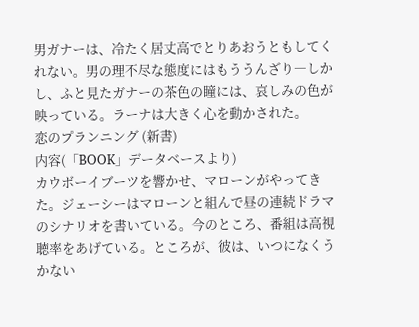男ガナーは、冷たく居丈高でとりあおうともしてくれない。男の理不尽な態度にはもううんざり―しかし、ふと見たガナーの茶色の瞳には、哀しみの色が映っている。ラーナは大きく心を動かされた。
恋のプランニング (新書)
内容(「BOOK」データベースより)
カウボーイブーツを響かせ、マローンがやってきた。ジェーシーはマローンと組んで昼の連続ドラマのシナリオを書いている。今のところ、番組は高視聴率をあげている。ところが、彼は、いつになくうかない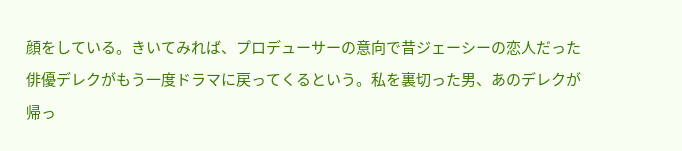顔をしている。きいてみれば、プロデューサーの意向で昔ジェーシーの恋人だった俳優デレクがもう一度ドラマに戻ってくるという。私を裏切った男、あのデレクが帰っ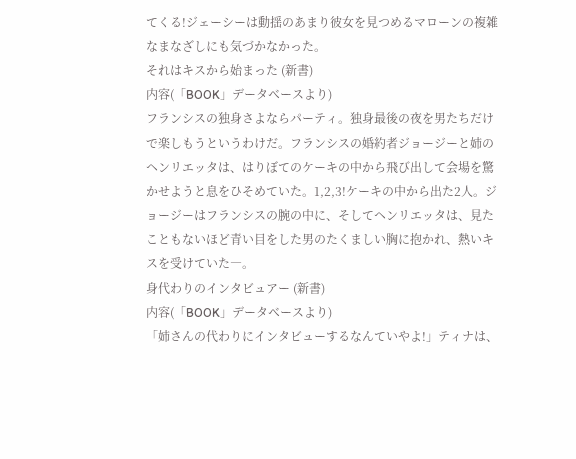てくる!ジェーシーは動揺のあまり彼女を見つめるマローンの複雑なまなざしにも気づかなかった。
それはキスから始まった (新書)
内容(「BOOK」データベースより)
フランシスの独身さよならパーティ。独身最後の夜を男たちだけで楽しもうというわけだ。フランシスの婚約者ジョージーと姉のヘンリエッタは、はりぼてのケーキの中から飛び出して会場を驚かせようと息をひそめていた。1,2,3!ケーキの中から出た2人。ジョージーはフランシスの腕の中に、そしてヘンリエッタは、見たこともないほど青い目をした男のたくましい胸に抱かれ、熱いキスを受けていた―。
身代わりのインタビュアー (新書)
内容(「BOOK」データベースより)
「姉さんの代わりにインタビューするなんていやよ!」ティナは、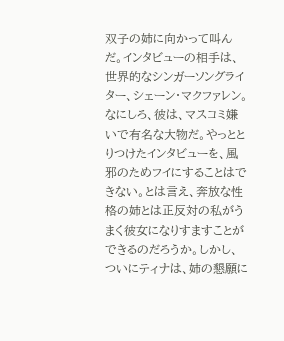双子の姉に向かって叫んだ。インタビューの相手は、世界的なシンガーソングライター、シェーン・マクファレン。なにしろ、彼は、マスコミ嫌いで有名な大物だ。やっととりつけたインタビューを、風邪のためフイにすることはできない。とは言え、奔放な性格の姉とは正反対の私がうまく彼女になりすますことができるのだろうか。しかし、ついにティナは、姉の懇願に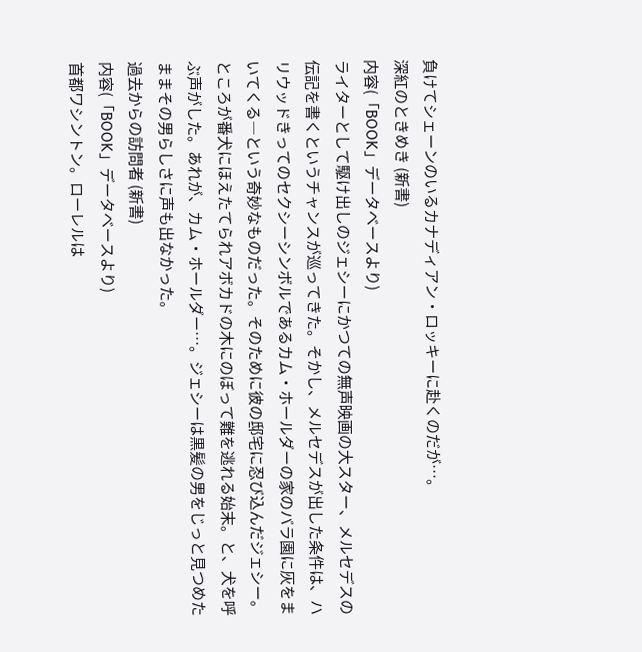負けてシェーンのいるカナディアン・ロッキーに赴くのだが…。
深紅のときめき (新書)
内容(「BOOK」データベースより)
ライターとして駆け出しのジェシーにかつての無声映画の大スター、メルセデスの伝記を書くというチャンスが巡ってきた。そかし、メルセデスが出した条件は、ハリウッドきってのセクシーシンボルであるカム・ホールダーの家のバラ園に灰をまいてくる―という奇妙なものだった。そのために彼の邸宅に忍び込んだジェシー。ところが番犬にほえたてられアボカドの木にのぼって難を逃れる始末。と、犬を呼ぶ声がした。あれが、カム・ホールダー…。ジェシーは黒髪の男をじっと見つめたままその男らしさに声も出なかった。
過去からの訪問者 (新書)
内容(「BOOK」データベースより)
首都ワシントン。ローレルは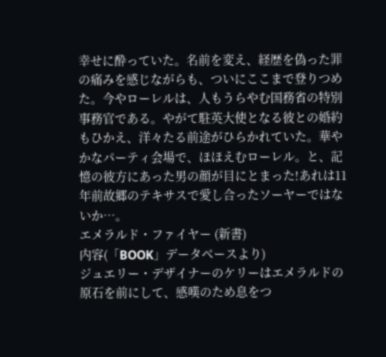幸せに酔っていた。名前を変え、経歴を偽った罪の痛みを感じながらも、ついにここまで登りつめた。今やローレルは、人もうらやむ国務省の特別事務官である。やがて駐英大使となる彼との婚約もひかえ、洋々たる前途がひらかれていた。華やかなパーティ会場で、ほほえむローレル。と、記憶の彼方にあった男の顔が目にとまった!あれは11年前故郷のテキサスで愛し合ったソーヤーではないか…。
エメラルド・ファイヤー (新書)
内容(「BOOK」データベースより)
ジュエリー・デザイナーのケリーはエメラルドの原石を前にして、感嘆のため息をつ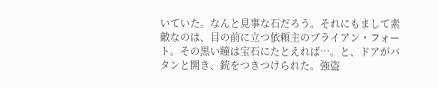いていた。なんと見事な石だろう。それにもまして素敵なのは、目の前に立つ依頼主のブライアン・フォート。その黒い瞳は宝石にたとえれば…。と、ドアがバタンと開き、銃をつきつけられた。強盗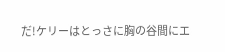だ!ケリーはとっさに胸の谷間にエ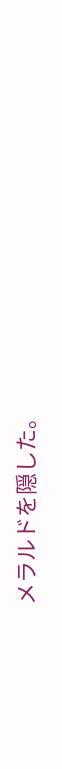メラルドを隠した。